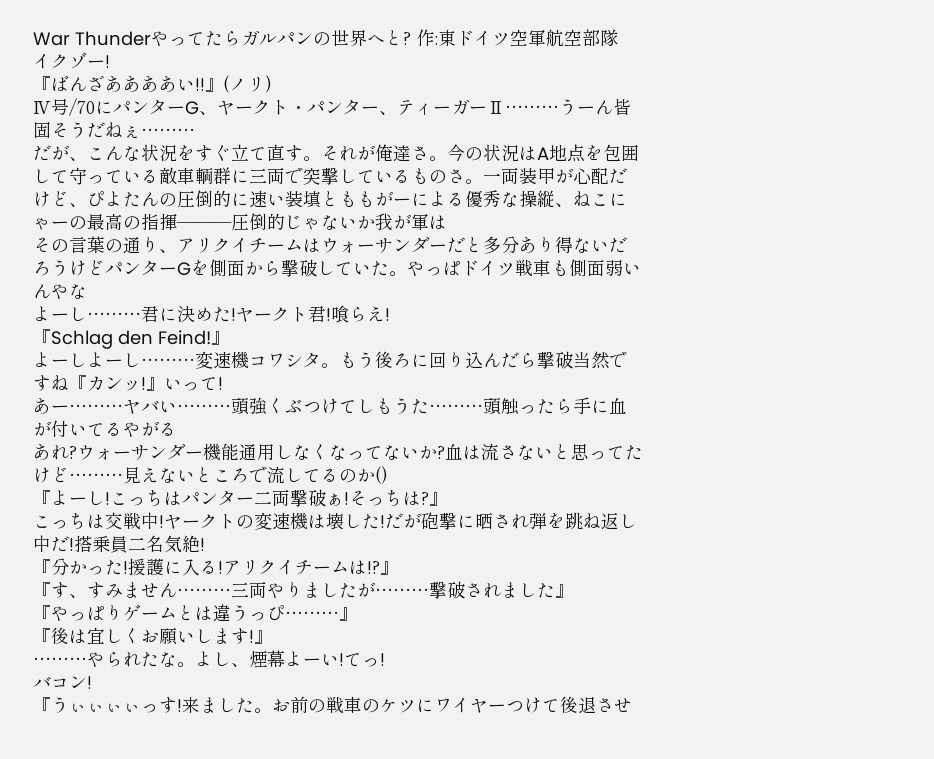War Thunderやってたらガルパンの世界へと? 作:東ドイツ空軍航空部隊
イクゾー!
『ばんざああああい!!』(ノリ)
Ⅳ号/70にパンターG、ヤークト・パンター、ティーガーⅡ………うーん皆固そうだねぇ………
だが、こんな状況をすぐ立て直す。それが俺達さ。今の状況はA地点を包囲して守っている敵車輌群に三両で突撃しているものさ。一両装甲が心配だけど、ぴよたんの圧倒的に速い装填とももがーによる優秀な操縦、ねこにゃーの最高の指揮―――圧倒的じゃないか我が軍は
その言葉の通り、アリクイチームはウォーサンダーだと多分あり得ないだろうけどパンターGを側面から撃破していた。やっぱドイツ戦車も側面弱いんやな
よーし………君に決めた!ヤークト君!喰らえ!
『Schlag den Feind!』
よーしよーし………変速機コワシタ。もう後ろに回り込んだら撃破当然ですね『カンッ!』いって!
あー………ヤバい………頭強くぶつけてしもうた………頭触ったら手に血が付いてるやがる
あれ?ウォーサンダー機能通用しなくなってないか?血は流さないと思ってたけど………見えないところで流してるのか()
『よーし!こっちはパンター二両撃破ぁ!そっちは?』
こっちは交戦中!ヤークトの変速機は壊した!だが砲撃に晒され弾を跳ね返し中だ!搭乗員二名気絶!
『分かった!援護に入る!アリクイチームは!?』
『す、すみません………三両やりましたが………撃破されました』
『やっぱりゲームとは違うっぴ………』
『後は宜しくお願いします!』
………やられたな。よし、煙幕よーい!てっ!
バコン!
『うぃぃぃぃっす!来ました。お前の戦車のケツにワイヤーつけて後退させ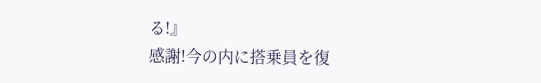る!』
感謝!今の内に搭乗員を復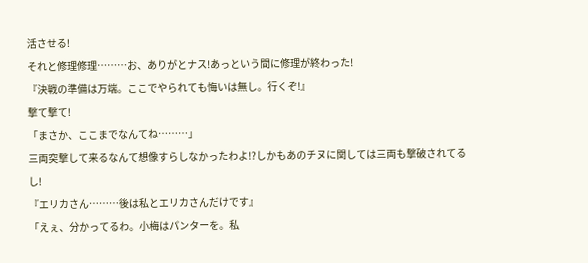活させる!
それと修理修理………お、ありがとナス!あっという間に修理が終わった!
『決戦の準備は万端。ここでやられても悔いは無し。行くぞ!』
撃て撃て!
「まさか、ここまでなんてね………」
三両突撃して来るなんて想像すらしなかったわよ!?しかもあのチヌに関しては三両も撃破されてるし!
『エリカさん………後は私とエリカさんだけです』
「えぇ、分かってるわ。小梅はパンターを。私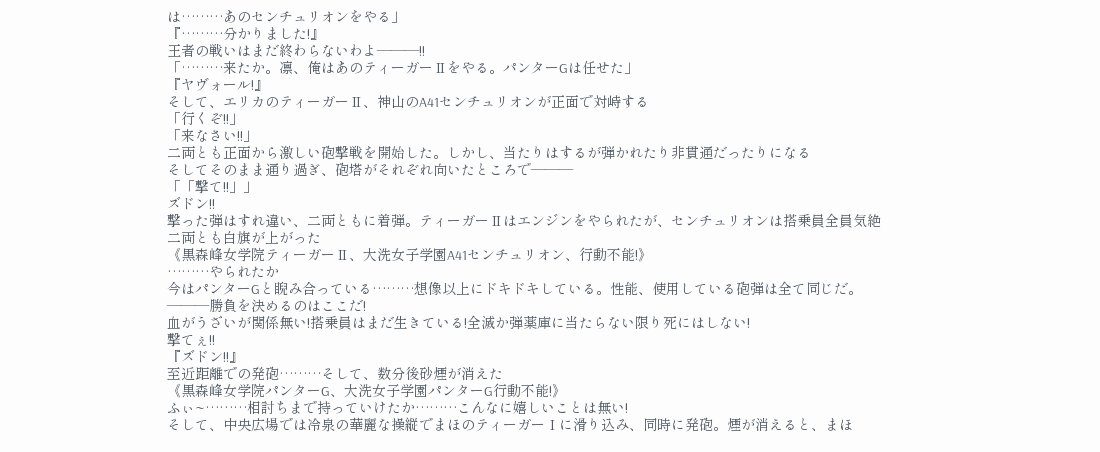は………あのセンチュリオンをやる」
『………分かりました!』
王者の戦いはまだ終わらないわよ―――!!
「………来たか。凛、俺はあのティーガーⅡをやる。パンターGは任せた」
『ヤヴォール!』
そして、エリカのティーガーⅡ、神山のA41センチュリオンが正面で対峙する
「行くぞ!!」
「来なさい!!」
二両とも正面から激しい砲撃戦を開始した。しかし、当たりはするが弾かれたり非貫通だったりになる
そしてそのまま通り過ぎ、砲塔がそれぞれ向いたところで―――
「「撃て!!」」
ズドン!!
撃った弾はすれ違い、二両ともに着弾。ティーガーⅡはエンジンをやられたが、センチュリオンは搭乗員全員気絶
二両とも白旗が上がった
《黒森峰女学院ティーガーⅡ、大洗女子学園A41センチュリオン、行動不能!》
………やられたか
今はパンターGと睨み合っている………想像以上にドキドキしている。性能、使用している砲弾は全て同じだ。
―――勝負を決めるのはここだ!
血がうざいが関係無い!搭乗員はまだ生きている!全滅か弾薬庫に当たらない限り死にはしない!
撃てぇ!!
『ズドン!!』
至近距離での発砲………そして、数分後砂煙が消えた
《黒森峰女学院パンターG、大洗女子学園パンターG行動不能!》
ふぃ~………相討ちまで持っていけたか………こんなに嬉しいことは無い!
そして、中央広場では冷泉の華麗な操縦でまほのティーガーⅠに滑り込み、同時に発砲。煙が消えると、まほ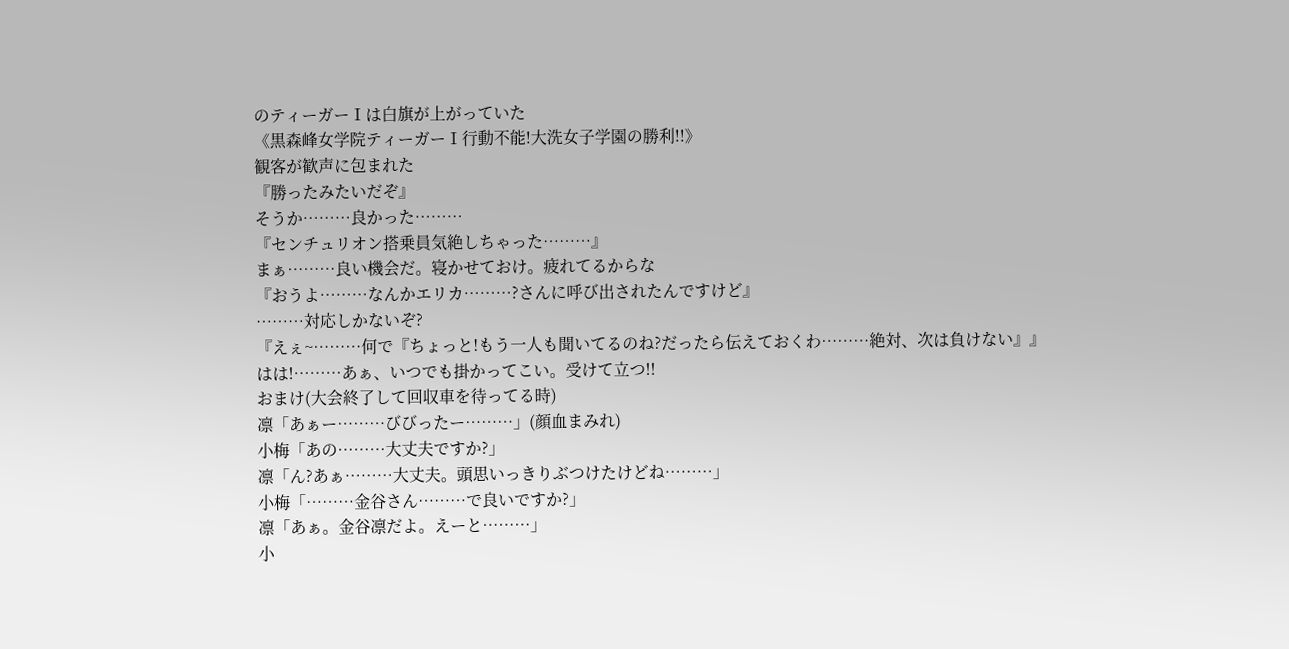のティーガーⅠは白旗が上がっていた
《黒森峰女学院ティーガーⅠ行動不能!大洗女子学園の勝利!!》
観客が歓声に包まれた
『勝ったみたいだぞ』
そうか………良かった………
『センチュリオン搭乗員気絶しちゃった………』
まぁ………良い機会だ。寝かせておけ。疲れてるからな
『おうよ………なんかエリカ………?さんに呼び出されたんですけど』
………対応しかないぞ?
『えぇ~………何で『ちょっと!もう一人も聞いてるのね?だったら伝えておくわ………絶対、次は負けない』』
はは!………あぁ、いつでも掛かってこい。受けて立つ!!
おまけ(大会終了して回収車を待ってる時)
凛「あぁー………びびったー………」(顔血まみれ)
小梅「あの………大丈夫ですか?」
凛「ん?あぁ………大丈夫。頭思いっきりぶつけたけどね………」
小梅「………金谷さん………で良いですか?」
凛「あぁ。金谷凛だよ。えーと………」
小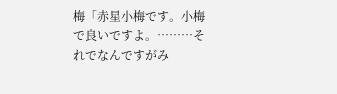梅「赤星小梅です。小梅で良いですよ。………それでなんですがみ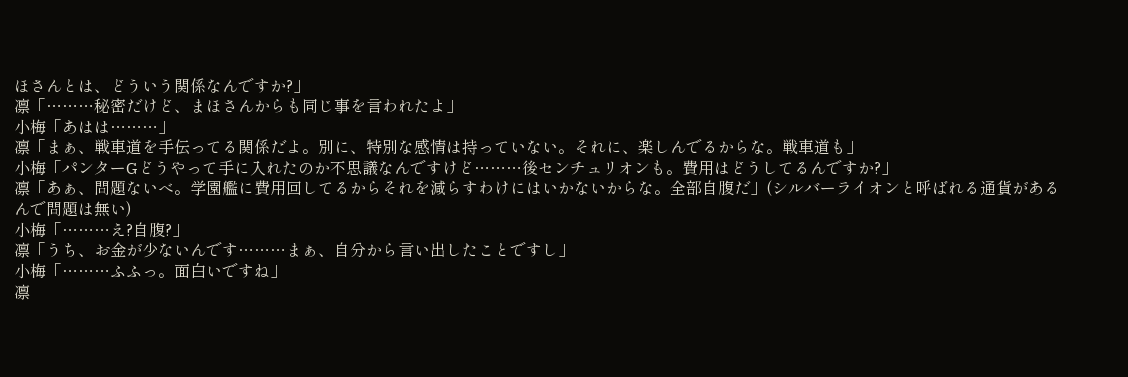ほさんとは、どういう関係なんですか?」
凛「………秘密だけど、まほさんからも同じ事を言われたよ」
小梅「あはは………」
凛「まぁ、戦車道を手伝ってる関係だよ。別に、特別な感情は持っていない。それに、楽しんでるからな。戦車道も」
小梅「パンターGどうやって手に入れたのか不思議なんですけど………後センチュリオンも。費用はどうしてるんですか?」
凛「あぁ、問題ないべ。学園艦に費用回してるからそれを減らすわけにはいかないからな。全部自腹だ」(シルバーライオンと呼ばれる通貨があるんで問題は無い)
小梅「………え?自腹?」
凛「うち、お金が少ないんです………まぁ、自分から言い出したことですし」
小梅「………ふふっ。面白いですね」
凛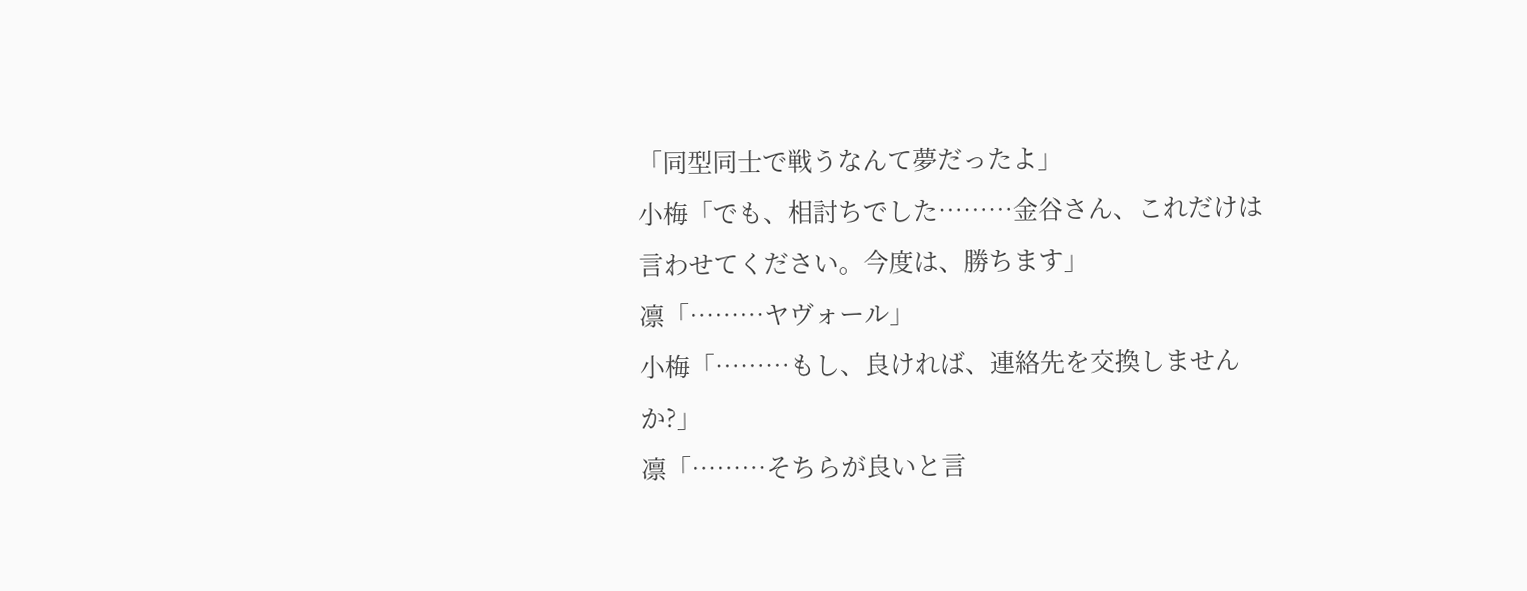「同型同士で戦うなんて夢だったよ」
小梅「でも、相討ちでした………金谷さん、これだけは言わせてください。今度は、勝ちます」
凛「………ヤヴォール」
小梅「………もし、良ければ、連絡先を交換しませんか?」
凛「………そちらが良いと言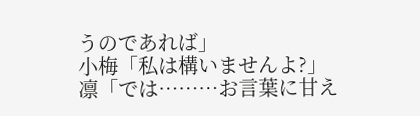うのであれば」
小梅「私は構いませんよ?」
凛「では………お言葉に甘え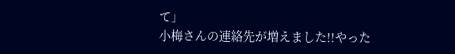て」
小梅さんの連絡先が増えました!!やった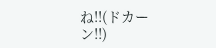ね!!(ドカーン!!)